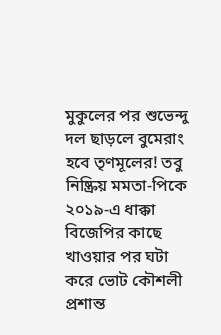মুকুলের পর শুভেন্দু দল ছাড়লে বুমেরাং হবে তৃণমূলের! তবু নিষ্ক্রিয় মমতা-পিকে
২০১৯-এ ধাক্কা বিজেপির কাছে খাওয়ার পর ঘটা করে ভোট কৌশলী প্রশান্ত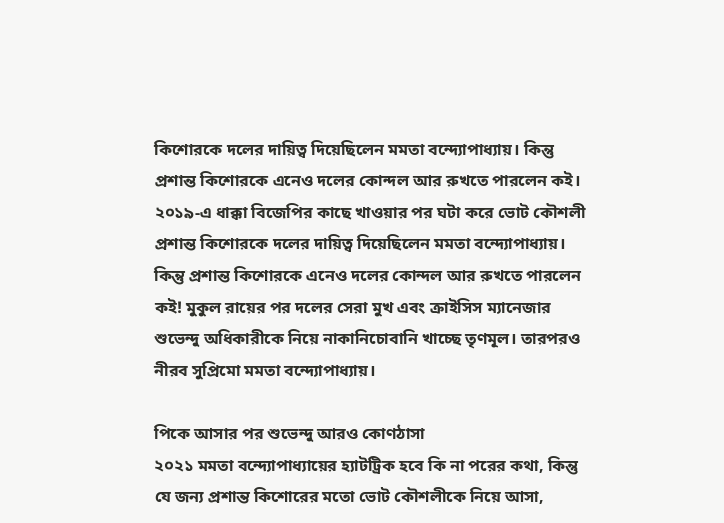কিশোরকে দলের দায়িত্ব দিয়েছিলেন মমতা বন্দ্যোপাধ্যায়। কিন্তু প্রশান্ত কিশোরকে এনেও দলের কোন্দল আর রুখতে পারলেন কই।
২০১৯-এ ধাক্কা বিজেপির কাছে খাওয়ার পর ঘটা করে ভোট কৌশলী প্রশান্ত কিশোরকে দলের দায়িত্ব দিয়েছিলেন মমতা বন্দ্যোপাধ্যায়। কিন্তু প্রশান্ত কিশোরকে এনেও দলের কোন্দল আর রুখতে পারলেন কই! মুকুল রায়ের পর দলের সেরা মুখ এবং ক্রাইসিস ম্যানেজার শুভেন্দু অধিকারীকে নিয়ে নাকানিচোবানি খাচ্ছে তৃণমূল। তারপরও নীরব সুপ্রিমো মমতা বন্দ্যোপাধ্যায়।

পিকে আসার পর শুভেন্দু আরও কোণঠাসা
২০২১ মমতা বন্দ্যোপাধ্যায়ের হ্যাটট্রিক হবে কি না পরের কথা, কিন্তু যে জন্য প্রশান্ত কিশোরের মতো ভোট কৌশলীকে নিয়ে আসা,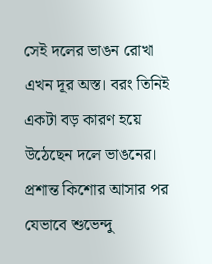সেই দলের ভাঙন রোখা এখন দূর অস্ত। বরং তিনিই একটা বড় কারণ হয়ে উঠেছেন দলে ভাঙনের। প্রশান্ত কিশোর আসার পর যেভাবে শুভেন্দু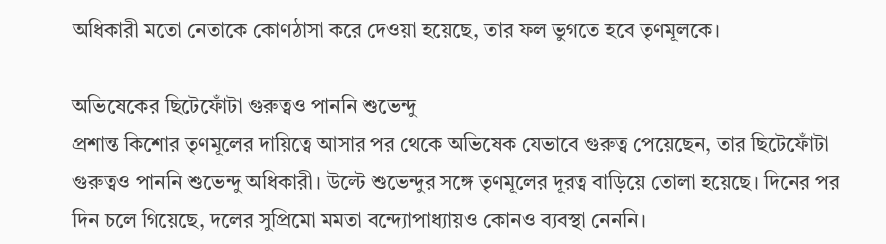অধিকারী মতো নেতাকে কোণঠাসা করে দেওয়া হয়েছে, তার ফল ভুগতে হবে তৃণমূলকে।

অভিষেকের ছিটেফোঁটা গুরুত্বও পাননি শুভেন্দু
প্রশান্ত কিশোর তৃণমূলের দায়িত্বে আসার পর থেকে অভিষেক যেভাবে গুরুত্ব পেয়েছেন, তার ছিটেফোঁটা গুরুত্বও পাননি শুভেন্দু অধিকারী। উল্টে শুভেন্দুর সঙ্গে তৃণমূলের দূরত্ব বাড়িয়ে তোলা হয়েছে। দিনের পর দিন চলে গিয়েছে, দলের সুপ্রিমো মমতা বন্দ্যোপাধ্যায়ও কোনও ব্যবস্থা নেননি।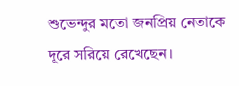শুভেন্দুর মতো জনপ্রিয় নেতাকে দূরে সরিয়ে রেখেছেন।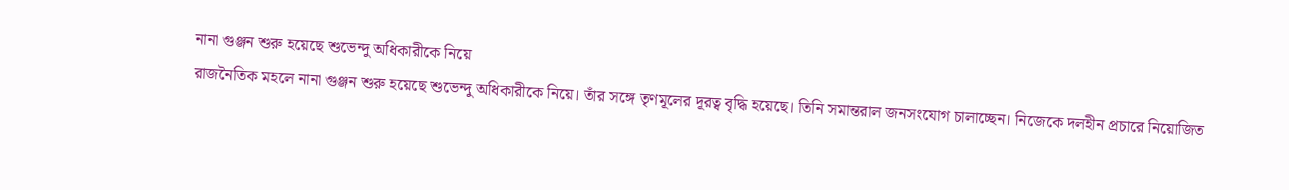নানা গুঞ্জন শুরু হয়েছে শুভেন্দু অধিকারীকে নিয়ে
রাজনৈতিক মহলে নানা গুঞ্জন শুরু হয়েছে শুভেন্দু অধিকারীকে নিয়ে। তাঁর সঙ্গে তৃণমূলের দূরত্ব বৃদ্ধি হয়েছে। তিনি সমান্তরাল জনসংযোগ চালাচ্ছেন। নিজেকে দলহীন প্রচারে নিয়োজিত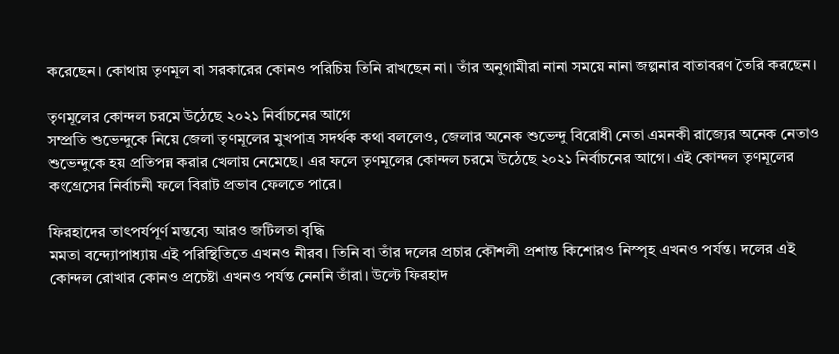করেছেন। কোথায় তৃণমূল বা সরকারের কোনও পরিচিয় তিনি রাখছেন না। তাঁর অনুগামীরা নানা সময়ে নানা জল্পনার বাতাবরণ তৈরি করছেন।

তৃণমূলের কোন্দল চরমে উঠেছে ২০২১ নির্বাচনের আগে
সম্প্রতি শুভেন্দুকে নিয়ে জেলা তৃণমূলের মুখপাত্র সদর্থক কথা বললেও, জেলার অনেক শুভেন্দু বিরোধী নেতা এমনকী রাজ্যের অনেক নেতাও শুভেন্দুকে হয় প্রতিপন্ন করার খেলায় নেমেছে। এর ফলে তৃণমূলের কোন্দল চরমে উঠেছে ২০২১ নির্বাচনের আগে। এই কোন্দল তৃণমূলের কংগ্রেসের নির্বাচনী ফলে বিরাট প্রভাব ফেলতে পারে।

ফিরহাদের তাৎপর্যপূর্ণ মন্তব্যে আরও জটিলতা বৃদ্ধি
মমতা বন্দ্যোপাধ্যায় এই পরিস্থিতিতে এখনও নীরব। তিনি বা তাঁর দলের প্রচার কৌশলী প্রশান্ত কিশোরও নিস্পৃহ এখনও পর্যন্ত। দলের এই কোন্দল রোখার কোনও প্রচেষ্টা এখনও পর্যন্ত নেননি তাঁরা। উল্টে ফিরহাদ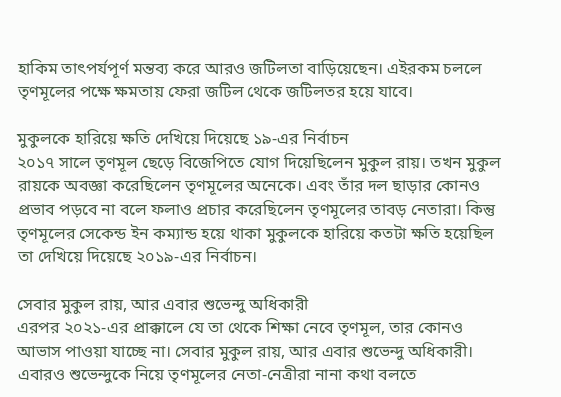হাকিম তাৎপর্যপূর্ণ মন্তব্য করে আরও জটিলতা বাড়িয়েছেন। এইরকম চললে তৃণমূলের পক্ষে ক্ষমতায় ফেরা জটিল থেকে জটিলতর হয়ে যাবে।

মুকুলকে হারিয়ে ক্ষতি দেখিয়ে দিয়েছে ১৯-এর নির্বাচন
২০১৭ সালে তৃণমূল ছেড়ে বিজেপিতে যোগ দিয়েছিলেন মুকুল রায়। তখন মুকুল রায়কে অবজ্ঞা করেছিলেন তৃণমূলের অনেকে। এবং তাঁর দল ছাড়ার কোনও প্রভাব পড়বে না বলে ফলাও প্রচার করেছিলেন তৃণমূলের তাবড় নেতারা। কিন্তু তৃণমূলের সেকেন্ড ইন কম্যান্ড হয়ে থাকা মুকুলকে হারিয়ে কতটা ক্ষতি হয়েছিল তা দেখিয়ে দিয়েছে ২০১৯-এর নির্বাচন।

সেবার মুকুল রায়, আর এবার শুভেন্দু অধিকারী
এরপর ২০২১-এর প্রাক্কালে যে তা থেকে শিক্ষা নেবে তৃণমূল, তার কোনও আভাস পাওয়া যাচ্ছে না। সেবার মুকুল রায়, আর এবার শুভেন্দু অধিকারী। এবারও শুভেন্দুকে নিয়ে তৃণমূলের নেতা-নেত্রীরা নানা কথা বলতে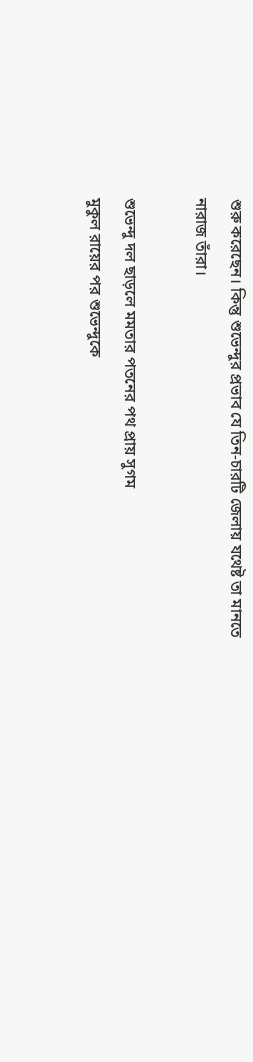শুরু করেছেন। কিন্তু শুভেন্দুর প্রভাব যে তিন-চারটি জেলায় যথেষ্ট তা মানতে নারাজ তাঁরা।

শুভেন্দু দল ছাড়লে মমতার পতনের পথ প্রায় সুগম
মুকুল রায়ের পর শুভেন্দুকে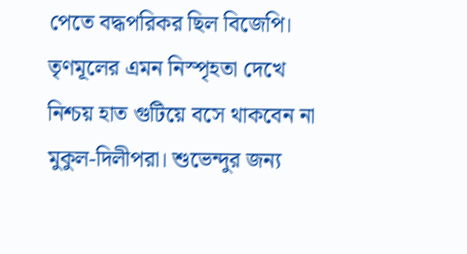পেতে বদ্ধপরিকর ছিল বিজেপি। তৃণমূলের এমন নিস্পৃহতা দেখে নিশ্চয় হাত গুটিয়ে বসে থাকবেন না মুকুল-দিলীপরা। শুভেন্দুর জন্য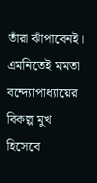তাঁরা ঝাঁপাবেনই। এমনিতেই মমতা বন্দ্যোপাধ্যায়ের বিকল্প মুখ হিসেবে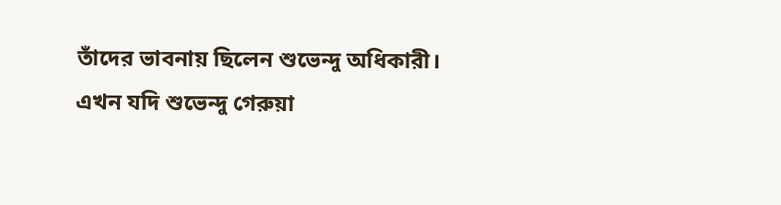তাঁদের ভাবনায় ছিলেন শুভেন্দু অধিকারী। এখন যদি শুভেন্দু গেরুয়া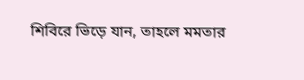শিবিরে ভিড়ে যান, তাহলে মমতার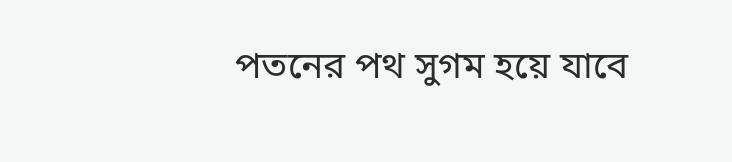পতনের পথ সুগম হয়ে যাবে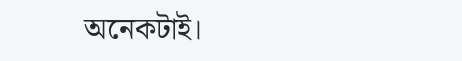অনেকটাই।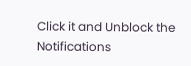Click it and Unblock the Notifications